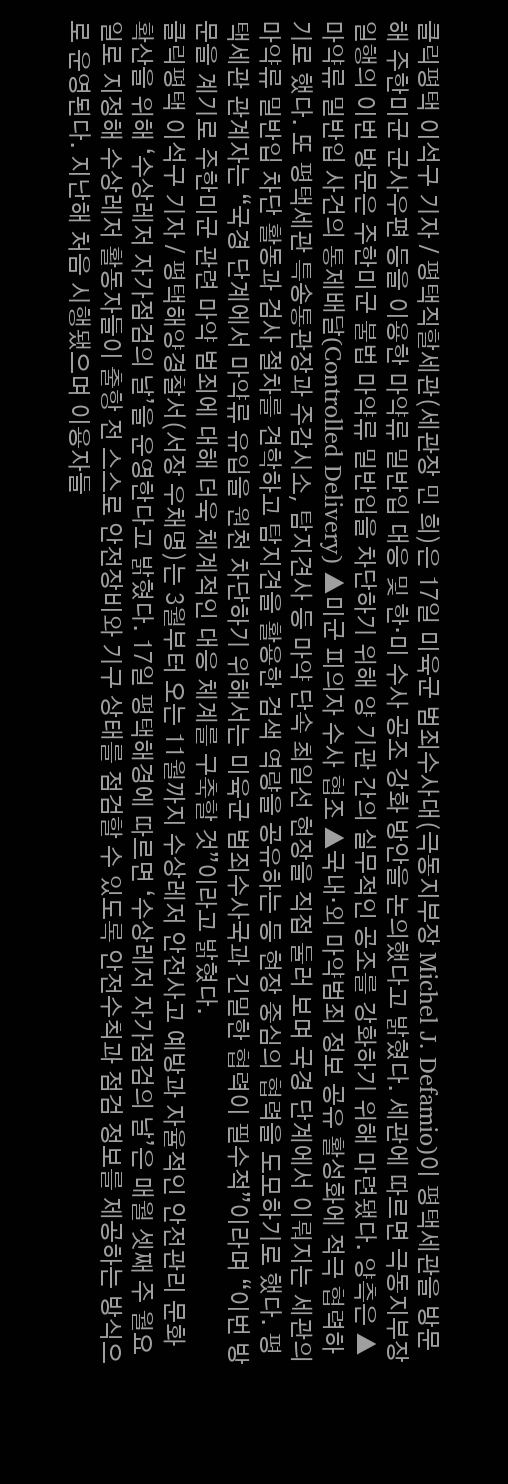클릭평택 이석구 기자 / 평택직할세관(세관장 민 희)은 17일 미육군 범죄수사대(극동지부장 Michel J. Defamio)이 평택세관을 방문해 주한미군 군사우편 등을 이용한 마약류 밀반입 대응 및 한·미 수사 공조 강화 방안을 논의했다고 밝혔다. 세관에 따르면 극동지부장 일행의 이번 방문은 주한미군 불법 마약류 밀반입을 차단하기 위해 양 기관 간의 실무적인 공조를 강화하기 위해 마련됐다. 양측은 ▲마약류 밀반입 사건의 통제배달(Controlled Delivery) ▲미군 피의자 수사 협조 ▲국내·외 마약범죄 정보 공유 활성화에 적극 협력하기로 했다. 또 평택세관 특송통관장과 주감시소, 탐지견사 등 마약 단속 최일선 현장을 직접 둘러 보며 국경 단계에서 이뤄지는 세관의 마약류 밀반입 차단 활동과 검사 절차를 견학하고 탐지견을 활용한 검색 역량을 공유하는 등 현장 중심의 협력을 도모하기로 했다. 평택세관 관계자는 “국경 단계에서 마약류 유입을 원천 차단하기 위해서는 미육군 범죄수사국과 긴밀한 협력이 필수적”이라며 “이번 방문을 계기로 주한미군 관련 마약 범죄에 대해 더욱 체계적인 대응 체계를 구축할 것”이라고 밝혔다.
클릭평택 이석구 기자 / 평택해양경찰서(서장 우채명)는 3월부터 오는 11월까지 수상레저 안전사고 예방과 자율적인 안전관리 문화 확산을 위해 ‘수상레저 자가점검의 날’을 운영한다고 밝혔다. 17일 평택해경에 따르면 ‘수상레저 자가점검의 날’은 매월 셋째 주 월요일로 지정해 수상레저 활동자들이 출항 전 스스로 안전장비와 기구 상태를 점검할 수 있도록 안전수칙과 점검 정보를 제공하는 방식으로 운영된다. 지난해 처음 시행됐으며 이용자들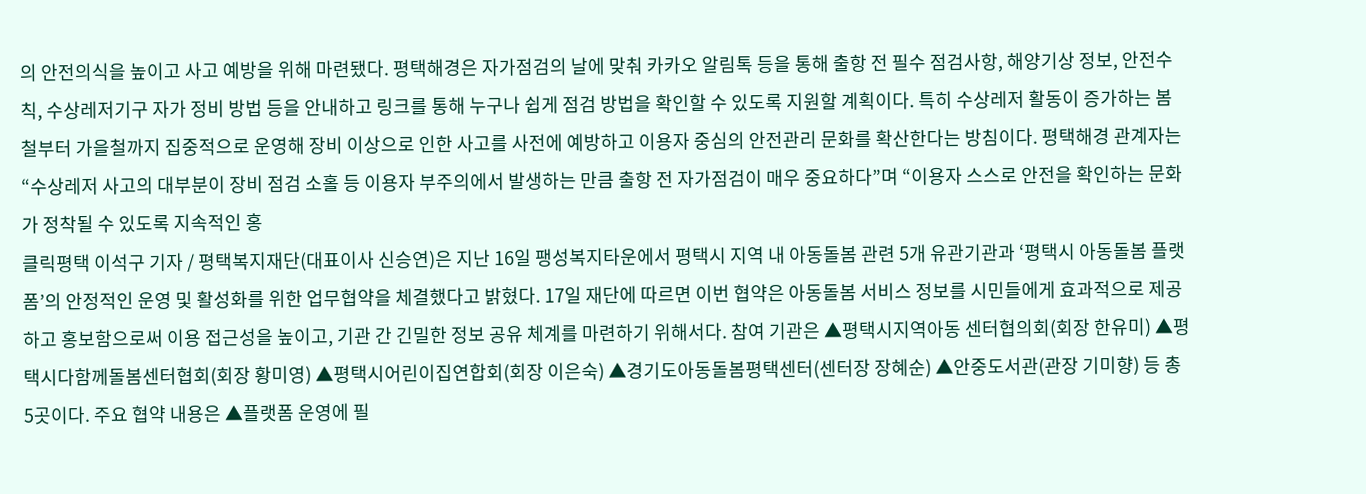의 안전의식을 높이고 사고 예방을 위해 마련됐다. 평택해경은 자가점검의 날에 맞춰 카카오 알림톡 등을 통해 출항 전 필수 점검사항, 해양기상 정보, 안전수칙, 수상레저기구 자가 정비 방법 등을 안내하고 링크를 통해 누구나 쉽게 점검 방법을 확인할 수 있도록 지원할 계획이다. 특히 수상레저 활동이 증가하는 봄철부터 가을철까지 집중적으로 운영해 장비 이상으로 인한 사고를 사전에 예방하고 이용자 중심의 안전관리 문화를 확산한다는 방침이다. 평택해경 관계자는 “수상레저 사고의 대부분이 장비 점검 소홀 등 이용자 부주의에서 발생하는 만큼 출항 전 자가점검이 매우 중요하다”며 “이용자 스스로 안전을 확인하는 문화가 정착될 수 있도록 지속적인 홍
클릭평택 이석구 기자 / 평택복지재단(대표이사 신승연)은 지난 16일 팽성복지타운에서 평택시 지역 내 아동돌봄 관련 5개 유관기관과 ‘평택시 아동돌봄 플랫폼’의 안정적인 운영 및 활성화를 위한 업무협약을 체결했다고 밝혔다. 17일 재단에 따르면 이번 협약은 아동돌봄 서비스 정보를 시민들에게 효과적으로 제공하고 홍보함으로써 이용 접근성을 높이고, 기관 간 긴밀한 정보 공유 체계를 마련하기 위해서다. 참여 기관은 ▲평택시지역아동 센터협의회(회장 한유미) ▲평택시다함께돌봄센터협회(회장 황미영) ▲평택시어린이집연합회(회장 이은숙) ▲경기도아동돌봄평택센터(센터장 장혜순) ▲안중도서관(관장 기미향) 등 총 5곳이다. 주요 협약 내용은 ▲플랫폼 운영에 필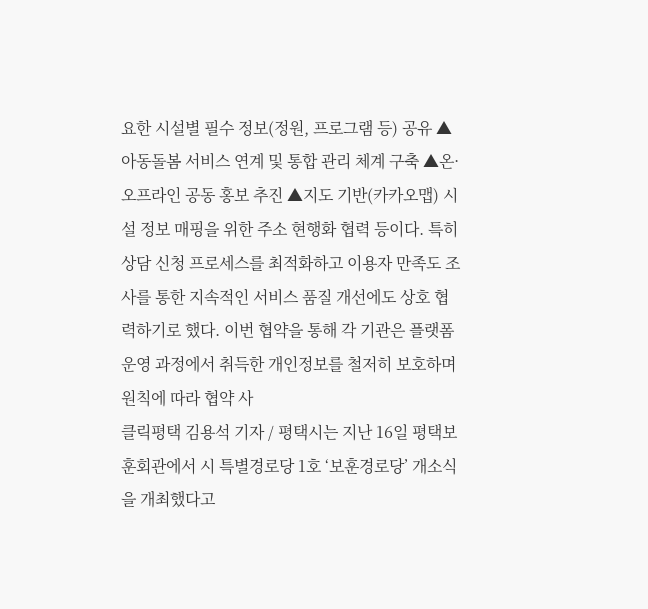요한 시설별 필수 정보(정원, 프로그램 등) 공유 ▲아동돌봄 서비스 연계 및 통합 관리 체계 구축 ▲온·오프라인 공동 홍보 추진 ▲지도 기반(카카오맵) 시설 정보 매핑을 위한 주소 현행화 협력 등이다. 특히 상담 신청 프로세스를 최적화하고 이용자 만족도 조사를 통한 지속적인 서비스 품질 개선에도 상호 협력하기로 했다. 이번 협약을 통해 각 기관은 플랫폼 운영 과정에서 취득한 개인정보를 철저히 보호하며 원칙에 따라 협약 사
클릭평택 김용석 기자 / 평택시는 지난 16일 평택보훈회관에서 시 특별경로당 1호 ‘보훈경로당’ 개소식을 개최했다고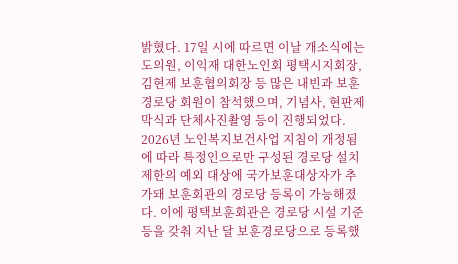밝혔다. 17일 시에 따르면 이날 개소식에는 도의원, 이익재 대한노인회 평택시지회장, 김현제 보훈협의회장 등 많은 내빈과 보훈경로당 회원이 참석했으며, 기념사, 현판제막식과 단체사진촬영 등이 진행되었다. 2026년 노인복지보건사업 지침이 개정됨에 따라 특정인으로만 구성된 경로당 설치 제한의 예외 대상에 국가보훈대상자가 추가돼 보훈회관의 경로당 등록이 가능해졌다. 이에 평택보훈회관은 경로당 시설 기준 등을 갖춰 지난 달 보훈경로당으로 등록했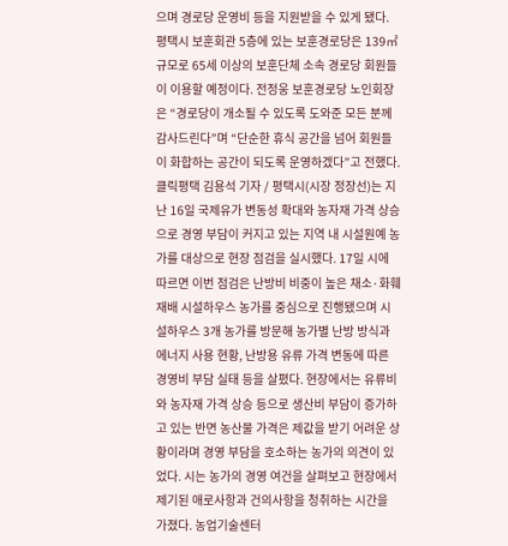으며 경로당 운영비 등을 지원받을 수 있게 됐다. 평택시 보훈회관 5층에 있는 보훈경로당은 139㎡ 규모로 65세 이상의 보훈단체 소속 경로당 회원들이 이용할 예정이다. 전정웅 보훈경로당 노인회장은 “경로당이 개소될 수 있도록 도와준 모든 분께 감사드린다”며 “단순한 휴식 공간을 넘어 회원들이 화합하는 공간이 되도록 운영하겠다”고 전했다.
클릭평택 김용석 기자 / 평택시(시장 정장선)는 지난 16일 국제유가 변동성 확대와 농자재 가격 상승으로 경영 부담이 커지고 있는 지역 내 시설원예 농가를 대상으로 현장 점검을 실시했다. 17일 시에 따르면 이번 점검은 난방비 비중이 높은 채소·화훼 재배 시설하우스 농가를 중심으로 진행됐으며 시설하우스 3개 농가를 방문해 농가별 난방 방식과 에너지 사용 현황, 난방용 유류 가격 변동에 따른 경영비 부담 실태 등을 살폈다. 현장에서는 유류비와 농자재 가격 상승 등으로 생산비 부담이 증가하고 있는 반면 농산물 가격은 제값을 받기 어려운 상황이라며 경영 부담을 호소하는 농가의 의견이 있었다. 시는 농가의 경영 여건을 살펴보고 현장에서 제기된 애로사항과 건의사항을 청취하는 시간을 가졌다. 농업기술센터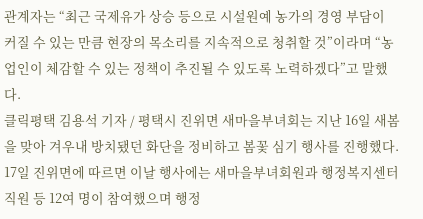관계자는 “최근 국제유가 상승 등으로 시설원예 농가의 경영 부담이 커질 수 있는 만큼 현장의 목소리를 지속적으로 청취할 것”이라며 “농업인이 체감할 수 있는 정책이 추진될 수 있도록 노력하겠다”고 말했다.
클릭평택 김용석 기자 / 평택시 진위면 새마을부녀회는 지난 16일 새봄을 맞아 겨우내 방치됐던 화단을 정비하고 봄꽃 심기 행사를 진행했다. 17일 진위면에 따르면 이날 행사에는 새마을부녀회원과 행정복지센터 직원 등 12여 명이 참여했으며 행정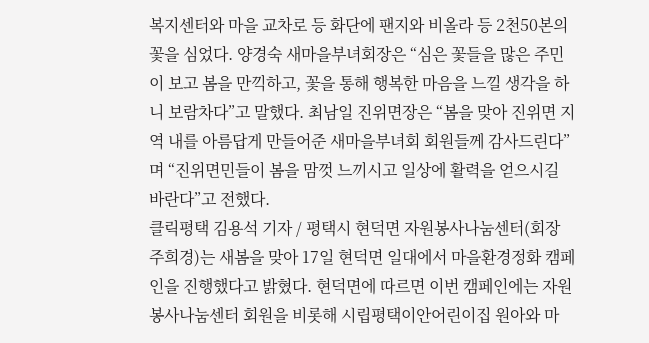복지센터와 마을 교차로 등 화단에 팬지와 비올라 등 2천50본의 꽃을 심었다. 양경숙 새마을부녀회장은 “심은 꽃들을 많은 주민이 보고 봄을 만끽하고, 꽃을 통해 행복한 마음을 느낄 생각을 하니 보람차다”고 말했다. 최남일 진위면장은 “봄을 맞아 진위면 지역 내를 아름답게 만들어준 새마을부녀회 회원들께 감사드린다”며 “진위면민들이 봄을 맘껏 느끼시고 일상에 활력을 얻으시길 바란다”고 전했다.
클릭평택 김용석 기자 / 평택시 현덕면 자원봉사나눔센터(회장 주희경)는 새봄을 맞아 17일 현덕면 일대에서 마을환경정화 캠페인을 진행했다고 밝혔다. 현덕면에 따르면 이번 캠페인에는 자원봉사나눔센터 회원을 비롯해 시립평택이안어린이집 원아와 마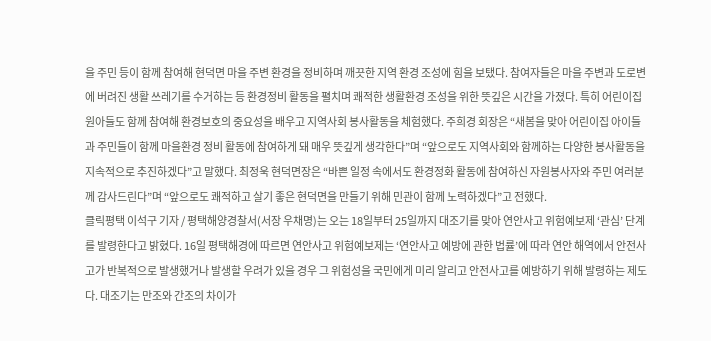을 주민 등이 함께 참여해 현덕면 마을 주변 환경을 정비하며 깨끗한 지역 환경 조성에 힘을 보탰다. 참여자들은 마을 주변과 도로변에 버려진 생활 쓰레기를 수거하는 등 환경정비 활동을 펼치며 쾌적한 생활환경 조성을 위한 뜻깊은 시간을 가졌다. 특히 어린이집 원아들도 함께 참여해 환경보호의 중요성을 배우고 지역사회 봉사활동을 체험했다. 주희경 회장은 “새봄을 맞아 어린이집 아이들과 주민들이 함께 마을환경 정비 활동에 참여하게 돼 매우 뜻깊게 생각한다”며 “앞으로도 지역사회와 함께하는 다양한 봉사활동을 지속적으로 추진하겠다”고 말했다. 최정욱 현덕면장은 “바쁜 일정 속에서도 환경정화 활동에 참여하신 자원봉사자와 주민 여러분께 감사드린다”며 “앞으로도 쾌적하고 살기 좋은 현덕면을 만들기 위해 민관이 함께 노력하겠다”고 전했다.
클릭평택 이석구 기자 / 평택해양경찰서(서장 우채명)는 오는 18일부터 25일까지 대조기를 맞아 연안사고 위험예보제 ‘관심’ 단계를 발령한다고 밝혔다. 16일 평택해경에 따르면 연안사고 위험예보제는 ‘연안사고 예방에 관한 법률’에 따라 연안 해역에서 안전사고가 반복적으로 발생했거나 발생할 우려가 있을 경우 그 위험성을 국민에게 미리 알리고 안전사고를 예방하기 위해 발령하는 제도다. 대조기는 만조와 간조의 차이가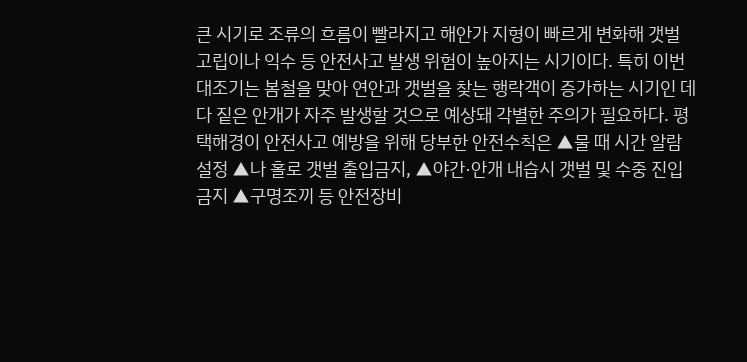큰 시기로 조류의 흐름이 빨라지고 해안가 지형이 빠르게 변화해 갯벌 고립이나 익수 등 안전사고 발생 위험이 높아지는 시기이다. 특히 이번 대조기는 봄철을 맞아 연안과 갯벌을 찾는 행락객이 증가하는 시기인 데다 짙은 안개가 자주 발생할 것으로 예상돼 각별한 주의가 필요하다. 평택해경이 안전사고 예방을 위해 당부한 안전수칙은 ▲물 때 시간 알람 설정 ▲나 홀로 갯벌 출입금지, ▲야간·안개 내습시 갯벌 및 수중 진입 금지 ▲구명조끼 등 안전장비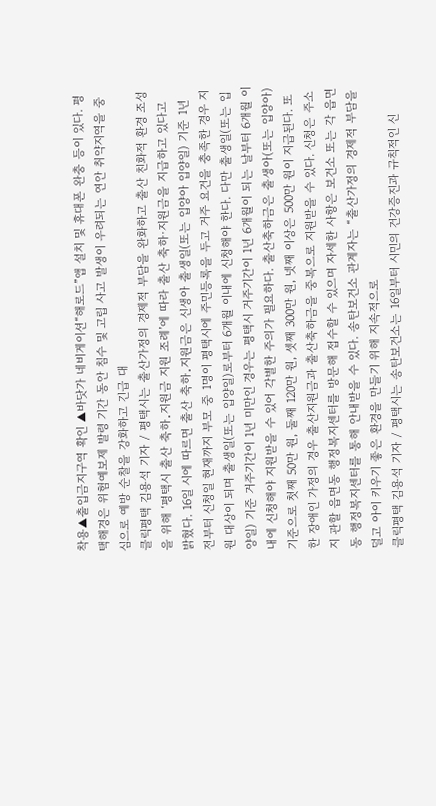착용▲출입금지구역 확인 ▲바닷가 네비게이션“해로드”앱 설치 및 휴대폰 완충 등이 있다. 평택해경은 위험예보제 발령 기간 동안 침수 및 고립 사고 발생이 우려되는 연안 취약지역을 중심으로 예방 순찰을 강화하고 긴급 대
클릭평택 김용석 기자 / 평택시는 출산가정의 경제적 부담을 완화하고 출산 친화적 환경 조성을 위해 ‘평택시 출산 축하․지원금 지원 조례’에 따라 출산 축하·지원금을 지급하고 있다고 밝혔다. 16일 시에 따르면 출산 축하․지원금은 신생아 출생일(또는 입양아 입양일) 기준 1년 전부터 신청일 현재까지 부모 중 1명이 평택시에 주민등록을 두고 거주 요건을 충족한 경우 지원 대상이 되며 출생일(또는 입양일)로부터 6개월 이내에 신청해야 한다. 다만 출생일(또는 입양일) 기준 거주기간이 1년 미만인 경우는 평택시 거주기간이 1년 6개월이 되는 날부터 6개월 이내에 신청해야 지원받을 수 있어 각별한 주의가 필요하다. 출산축하금은 출생아(또는 입양아) 기준으로 첫째 50만 원, 둘째 120만 원, 셋째 300만 원, 넷째 이상은 500만 원이 지급된다. 또한 장애인 가정의 경우 출산지원금과 출산축하금을 중복으로 지원받을 수 있다. 신청은 주소지 관할 읍면동 행정복지센터를 방문해 접수할 수 있으며 자세한 사항은 보건소 또는 각 읍면동 행정복지센터를 통해 안내받을 수 있다. 송탄보건소 관계자는 “출산가정의 경제적 부담을 덜고 아이 키우기 좋은 환경을 만들기 위해 지속적으로
클릭평택 김용석 기자 / 평택시는 송탄보건소는 16일부터 시민의 건강증진과 규칙적인 신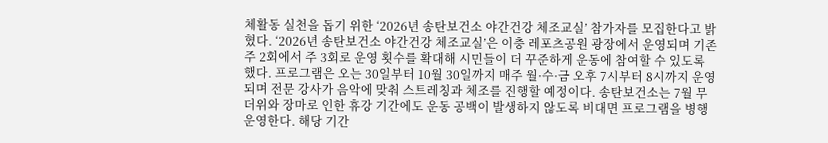체활동 실천을 돕기 위한 ‘2026년 송탄보건소 야간건강 체조교실’ 참가자를 모집한다고 밝혔다. ‘2026년 송탄보건소 야간건강 체조교실’은 이충 레포츠공원 광장에서 운영되며 기존 주 2회에서 주 3회로 운영 횟수를 확대해 시민들이 더 꾸준하게 운동에 참여할 수 있도록 했다. 프로그램은 오는 30일부터 10월 30일까지 매주 월·수·금 오후 7시부터 8시까지 운영되며 전문 강사가 음악에 맞춰 스트레칭과 체조를 진행할 예정이다. 송탄보건소는 7월 무더위와 장마로 인한 휴강 기간에도 운동 공백이 발생하지 않도록 비대면 프로그램을 병행 운영한다. 해당 기간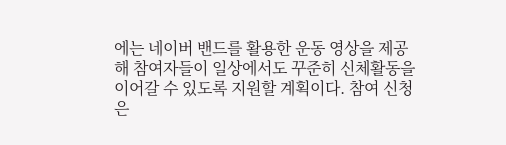에는 네이버 밴드를 활용한 운동 영상을 제공해 참여자들이 일상에서도 꾸준히 신체활동을 이어갈 수 있도록 지원할 계획이다. 참여 신청은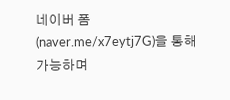네이버 폼(naver.me/x7eytj7G)을 통해 가능하며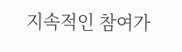지속적인 참여가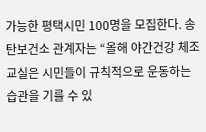가능한 평택시민 100명을 모집한다. 송탄보건소 관계자는 “올해 야간건강 체조교실은 시민들이 규칙적으로 운동하는 습관을 기를 수 있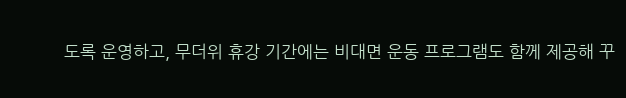도록 운영하고, 무더위 휴강 기간에는 비대면 운동 프로그램도 함께 제공해 꾸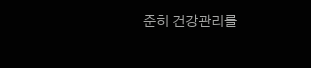준히 건강관리를